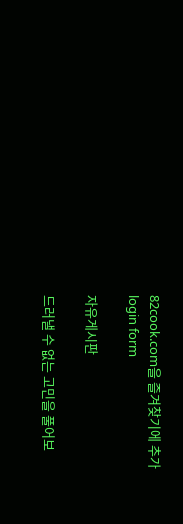82cook.com을 즐겨찾기에 추가
login form

자유게시판

드러낼 수 없는 고민을 풀어보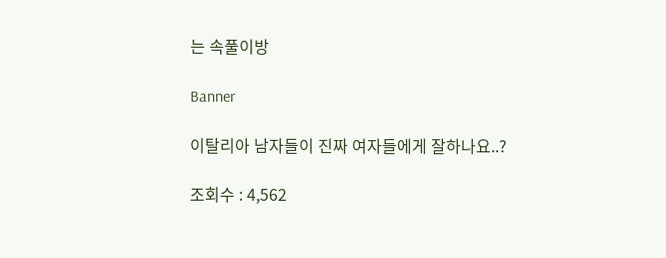는 속풀이방

Banner

이탈리아 남자들이 진짜 여자들에게 잘하나요..?

조회수 : 4,562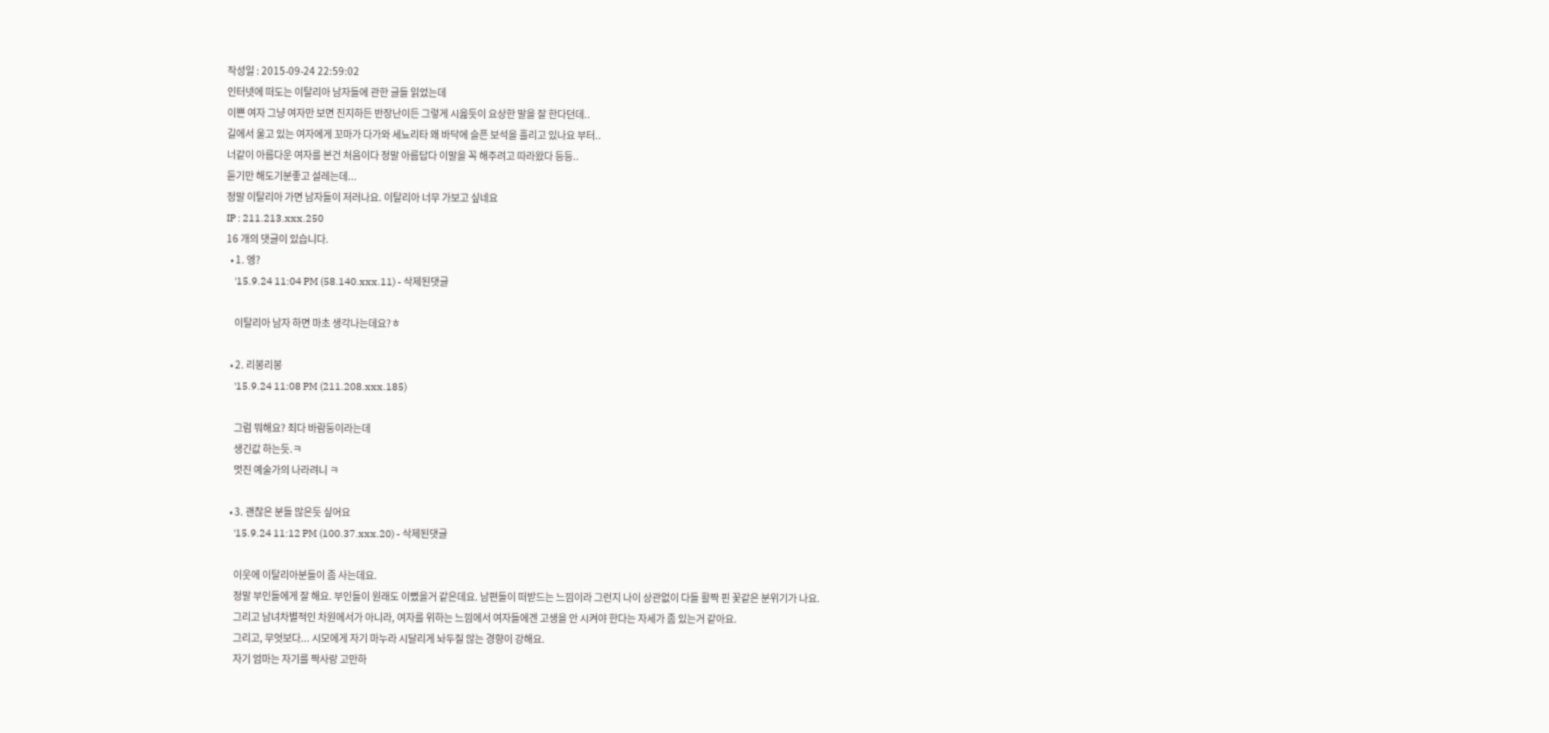작성일 : 2015-09-24 22:59:02
인터넷에 떠도는 이탈리아 남자들에 관한 글들 읽었는데
이쁜 여자 그냥 여자만 보면 진지하든 반장난이든 그렇게 시읊듯이 요상한 말을 잘 한다던데..
길에서 울고 있는 여자에게 꼬마가 다가와 세뇨리타 왜 바닥에 슬픈 보석을 흘리고 있나요 부터..
너같이 아름다운 여자를 본건 처음이다 정말 아름답다 이말을 꼭 해주려고 따라왔다 등등..
듣기만 해도기분좋고 설레는데...
정말 이탈리아 가면 남자들이 저러나요. 이탈리아 너무 가보고 싶네요
IP : 211.213.xxx.250
16 개의 댓글이 있습니다.
  • 1. 엥?
    '15.9.24 11:04 PM (58.140.xxx.11) - 삭제된댓글

    이탈리아 남자 하면 마초 생각나는데요?ㅎ

  • 2. 리봉리봉
    '15.9.24 11:08 PM (211.208.xxx.185)

    그럼 뭐해요? 죄다 바람둥이라는데
    생긴값 하는듯.ㅋ
    멋진 예술가의 나라려니 ㅋ

  • 3. 괜찮은 분들 많은듯 싶어요
    '15.9.24 11:12 PM (100.37.xxx.20) - 삭제된댓글

    이웃에 이탈리아분들이 좀 사는데요.
    정말 부인들에게 잘 해요. 부인들이 원래도 이뻤을거 같은데요. 남편들이 떠받드는 느낌이라 그런지 나이 상관없이 다들 활짝 핀 꽃같은 분위기가 나요.
    그리고 남녀차별적인 차원에서가 아니라, 여자를 위하는 느낌에서 여자들에겐 고생을 안 시켜야 한다는 자세가 좀 있는거 같아요.
    그리고, 무엇보다... 시모에게 자기 마누라 시달리게 놔두질 않는 경향이 강해요.
    자기 엄마는 자기를 짝사랑 고만하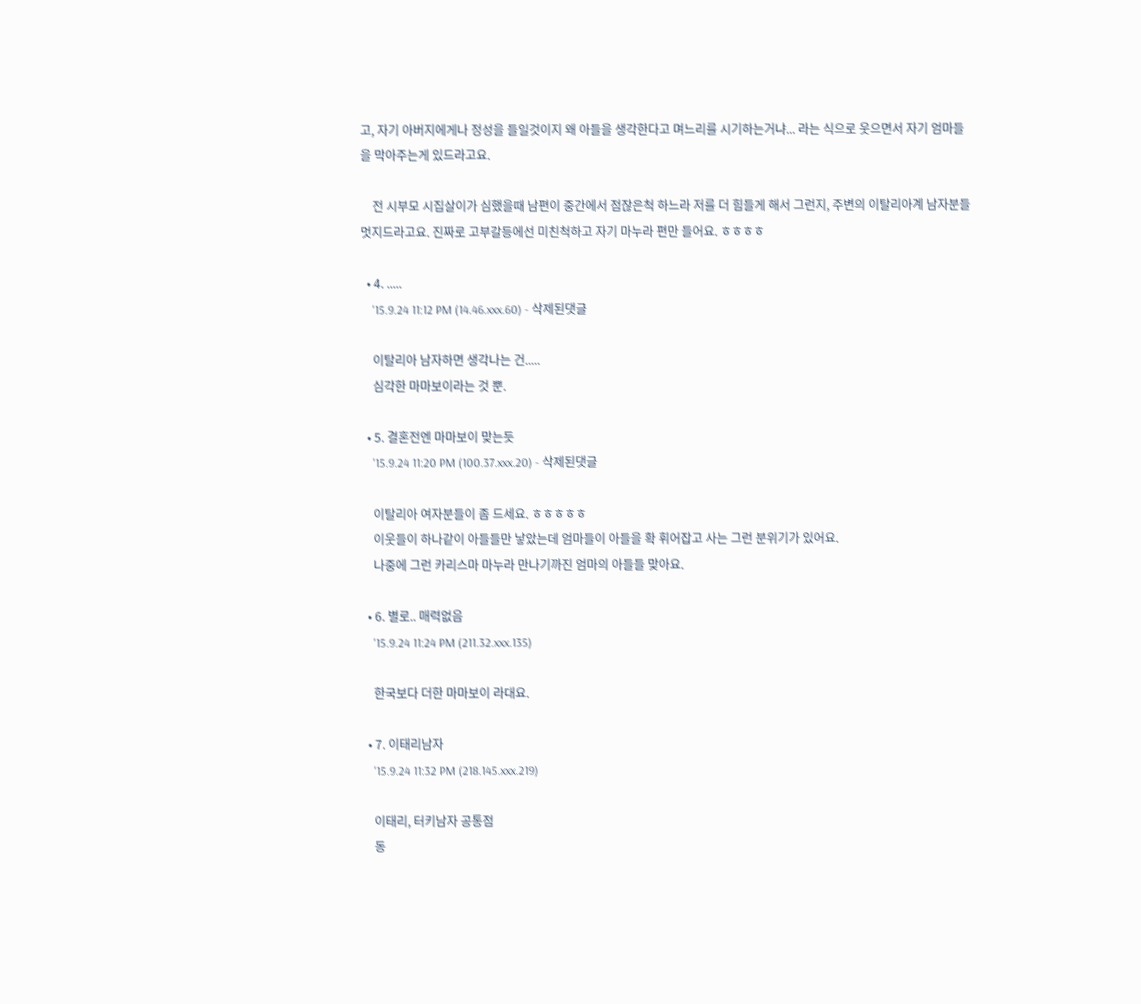고, 자기 아버지에게나 정성을 들일것이지 왜 아들을 생각한다고 며느리를 시기하는거냐... 라는 식으로 웃으면서 자기 엄마들을 막아주는게 있드라고요.

    전 시부모 시집살이가 심했을때 남편이 중간에서 점잖은척 하느라 저를 더 힘들게 해서 그런지, 주변의 이탈리아계 남자분들 멋지드라고요. 진짜로 고부갈등에선 미친척하고 자기 마누라 편만 들어요. ㅎㅎㅎㅎ

  • 4. .....
    '15.9.24 11:12 PM (14.46.xxx.60) - 삭제된댓글

    이탈리아 남자하면 생각나는 건.....
    심각한 마마보이라는 것 뿐.

  • 5. 결혼전엔 마마보이 맞는듯
    '15.9.24 11:20 PM (100.37.xxx.20) - 삭제된댓글

    이탈리아 여자분들이 좀 드세요. ㅎㅎㅎㅎㅎ
    이웃들이 하나같이 아들들만 낳았는데 엄마들이 아들을 확 휘어잡고 사는 그런 분위기가 있어요.
    나중에 그런 카리스마 마누라 만나기까진 엄마의 아들들 맞아요.

  • 6. 별로.. 매력없음
    '15.9.24 11:24 PM (211.32.xxx.135)

    한국보다 더한 마마보이 라대요.

  • 7. 이태리남자
    '15.9.24 11:32 PM (218.145.xxx.219)

    이태리, 터키남자 공통점
    동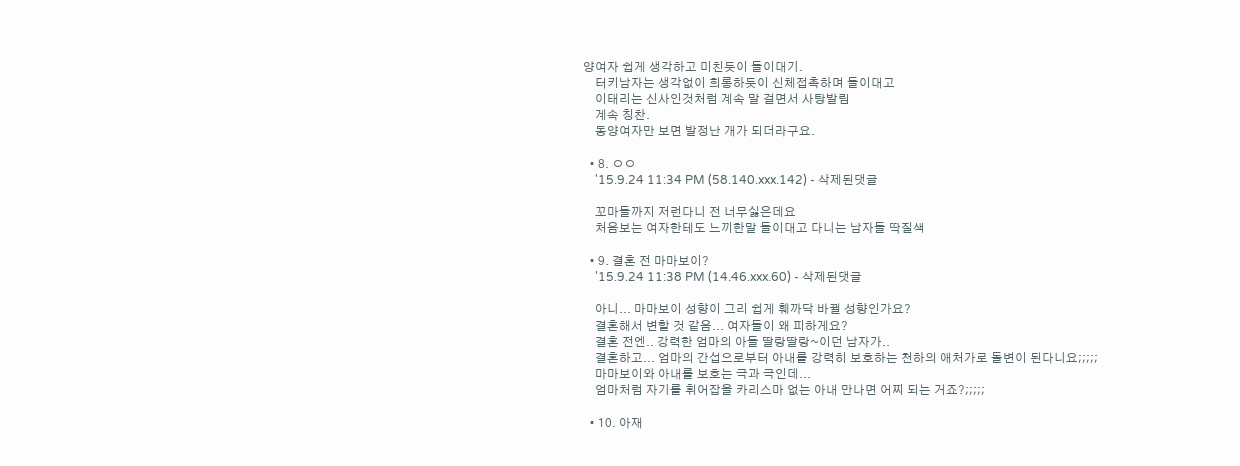양여자 쉽게 생각하고 미친듯이 들이대기.
    터키남자는 생각없이 희롱하듯이 신체접촉하며 들이대고
    이태리는 신사인것처럼 계속 말 걸면서 사탕발림
    계속 칭찬.
    동양여자만 보면 발정난 개가 되더라구요.

  • 8. ㅇㅇ
    '15.9.24 11:34 PM (58.140.xxx.142) - 삭제된댓글

    꼬마들까지 저런다니 전 너무싫은데요
    처음보는 여자한테도 느끼한말 들이대고 다니는 남자들 딱질색

  • 9. 결혼 전 마마보이?
    '15.9.24 11:38 PM (14.46.xxx.60) - 삭제된댓글

    아니... 마마보이 성향이 그리 쉽게 훼까닥 바뀔 성향인가요?
    결혼해서 변할 것 같음... 여자들이 왜 피하게요?
    결혼 전엔.. 강력한 엄마의 아들 딸랑딸랑~이던 남자가..
    결혼하고... 엄마의 간섭으로부터 아내를 강력히 보호하는 천하의 애처가로 돌변이 된다니요;;;;;
    마마보이와 아내를 보호는 극과 극인데...
    엄마처럼 자기를 휘어잡을 카리스마 없는 아내 만나면 어찌 되는 거죠?;;;;;

  • 10. 아재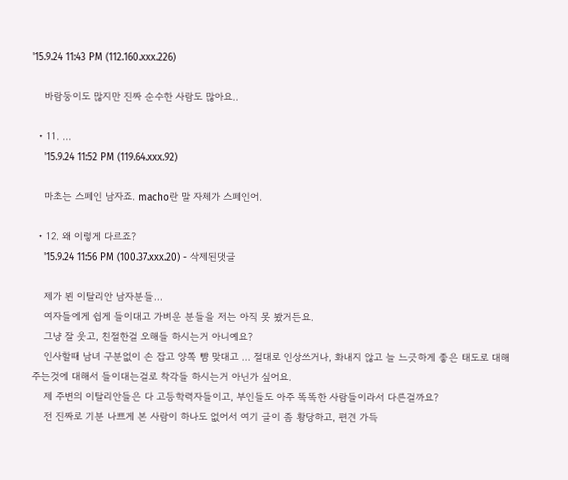'15.9.24 11:43 PM (112.160.xxx.226)

    바람둥이도 많지만 진짜 순수한 사람도 많아요..

  • 11. ...
    '15.9.24 11:52 PM (119.64.xxx.92)

    마초는 스페인 남자죠. macho란 말 자체가 스페인어.

  • 12. 왜 이렇게 다르죠?
    '15.9.24 11:56 PM (100.37.xxx.20) - 삭제된댓글

    제가 뵌 이탈리안 남자분들...
    여자들에게 쉽게 들이대고 가벼운 분들을 저는 아직 못 봤거든요.
    그냥 잘 웃고, 친절한걸 오해들 하시는거 아니예요?
    인사할때 남녀 구분없이 손 잡고 양쪽 뺨 맞대고 ... 절대로 인상쓰거나, 화내지 않고 늘 느긋하게 좋은 태도로 대해주는것에 대해서 들이대는걸로 착각들 하시는거 아닌가 싶어요.
    제 주변의 이탈리안들은 다 고등학력자들이고, 부인들도 아주 똑똑한 사람들이라서 다른걸까요?
    전 진짜로 기분 나쁘게 본 사람이 하나도 없어서 여기 글이 좀 황당하고, 편견 가득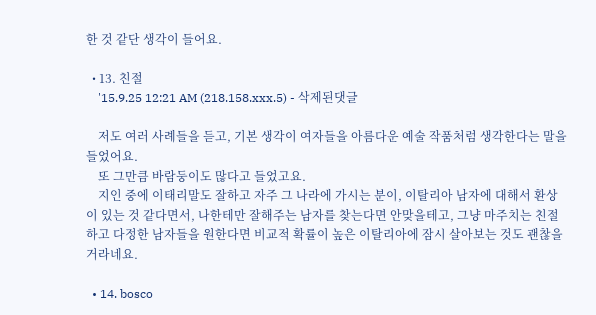한 것 같단 생각이 들어요.

  • 13. 친절
    '15.9.25 12:21 AM (218.158.xxx.5) - 삭제된댓글

    저도 여러 사례들을 듣고, 기본 생각이 여자들을 아름다운 예술 작품처럼 생각한다는 말을 들었어요.
    또 그만큼 바람둥이도 많다고 들었고요.
    지인 중에 이태리말도 잘하고 자주 그 나라에 가시는 분이, 이탈리아 남자에 대해서 환상이 있는 것 같다면서, 나한테만 잘해주는 남자를 찾는다면 안맞을테고, 그냥 마주치는 친절하고 다정한 남자들을 원한다면 비교적 확률이 높은 이탈리아에 잠시 살아보는 것도 괜찮을 거라네요.

  • 14. bosco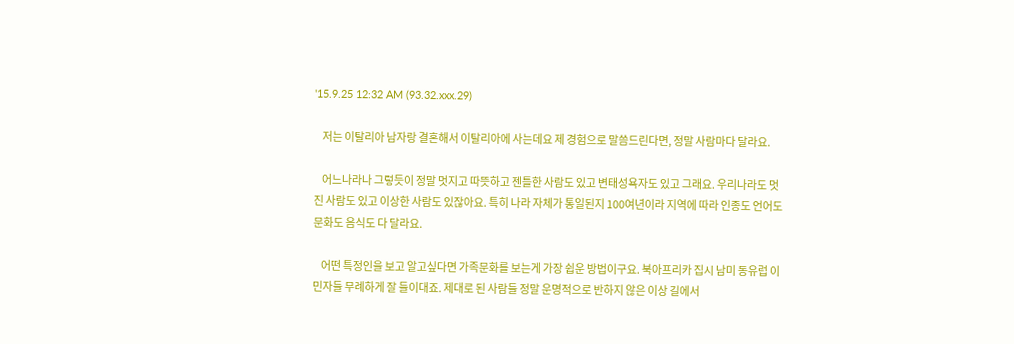'15.9.25 12:32 AM (93.32.xxx.29)

    저는 이탈리아 남자랑 결혼해서 이탈리아에 사는데요 제 경험으로 말씀드린다면, 정말 사람마다 달라요.

    어느나라나 그렇듯이 정말 멋지고 따뜻하고 젠틀한 사람도 있고 변태성욕자도 있고 그래요. 우리나라도 멋진 사람도 있고 이상한 사람도 있잖아요. 특히 나라 자체가 통일된지 100여년이라 지역에 따라 인종도 언어도 문화도 음식도 다 달라요.

    어떤 특정인을 보고 알고싶다면 가족문화를 보는게 가장 쉽운 방법이구요. 북아프리카 집시 남미 동유럽 이민자들 무례하게 잘 들이대죠. 제대로 된 사람들 정말 운명적으로 반하지 않은 이상 길에서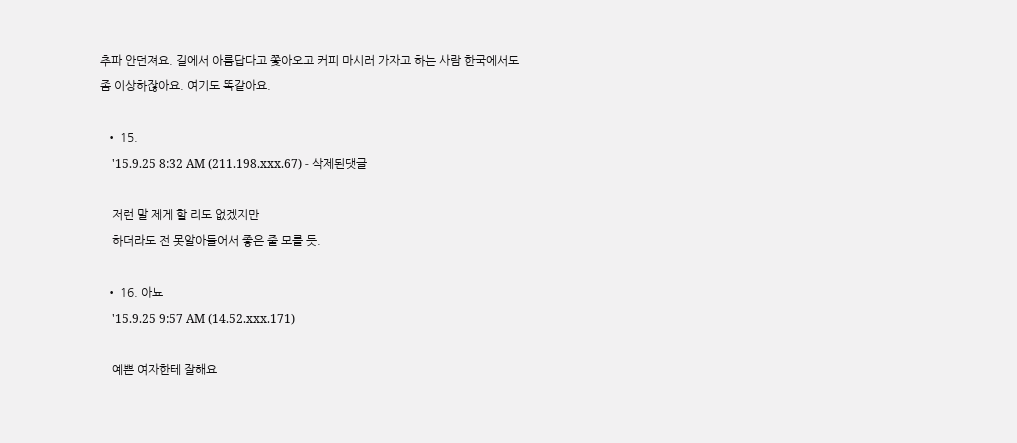추파 안던져요. 길에서 아름답다고 쫓아오고 커피 마시러 가자고 하는 사람 한국에서도 좀 이상하잖아요. 여기도 똑같아요.

  • 15.
    '15.9.25 8:32 AM (211.198.xxx.67) - 삭제된댓글

    저런 말 제게 할 리도 없겠지만
    하더라도 전 못알아들어서 좋은 줄 모를 듯.

  • 16. 아뇨
    '15.9.25 9:57 AM (14.52.xxx.171)

    예쁜 여자한테 잘해요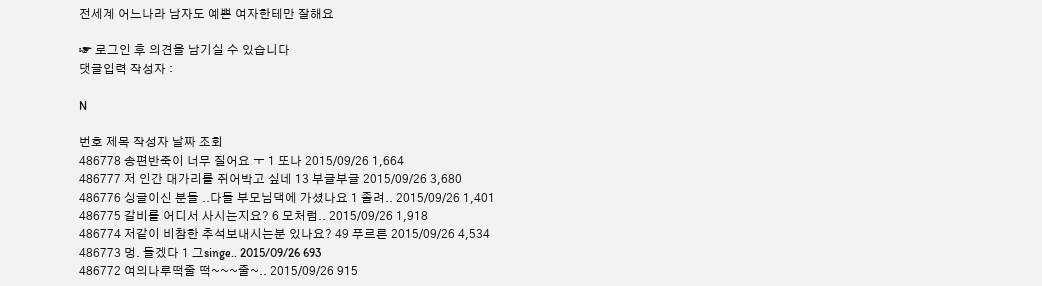전세계 어느나라 남자도 예쁜 여자한테만 잘해요

☞ 로그인 후 의견을 남기실 수 있습니다
댓글입력 작성자 :

N

번호 제목 작성자 날짜 조회
486778 송편반죽이 너무 질어요 ㅜ 1 또나 2015/09/26 1,664
486777 저 인간 대가리를 쥐어박고 싶네 13 부글부글 2015/09/26 3,680
486776 싱글이신 분들 ..다들 부모님댁에 가셨나요 1 졸려.. 2015/09/26 1,401
486775 갈비를 어디서 사시는지요? 6 모처럼.. 2015/09/26 1,918
486774 저같이 비참한 추석보내시는분 있나요? 49 푸르른 2015/09/26 4,534
486773 멍. 들겠다 1 그singe.. 2015/09/26 693
486772 여의나루떡줄 떡~~~줄~.. 2015/09/26 915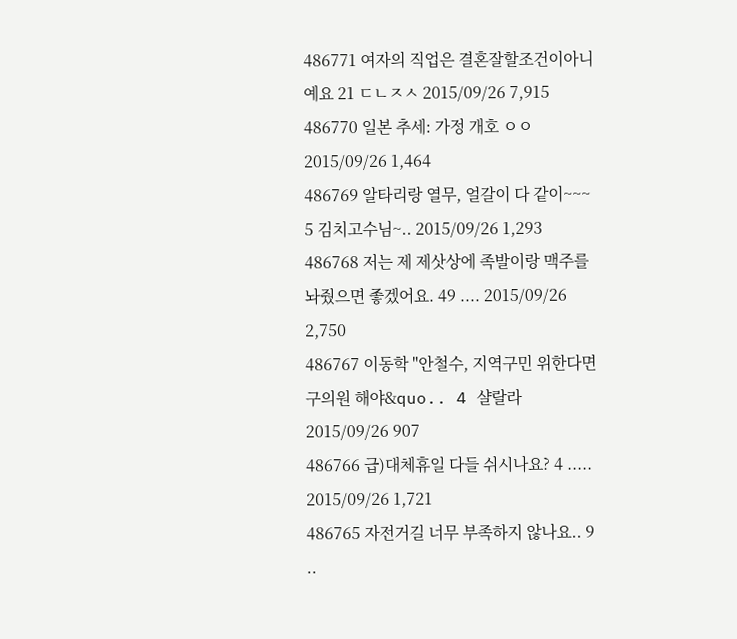486771 여자의 직업은 결혼잘할조건이아니예요 21 ㄷㄴㅈㅅ 2015/09/26 7,915
486770 일본 추세: 가정 개호 ㅇㅇ 2015/09/26 1,464
486769 알타리랑 열무, 얼갈이 다 같이~~~ 5 김치고수님~.. 2015/09/26 1,293
486768 저는 제 제삿상에 족발이랑 맥주를 놔줬으면 좋겠어요. 49 .... 2015/09/26 2,750
486767 이동학 "안철수, 지역구민 위한다면 구의원 해야&quo.. 4 샬랄라 2015/09/26 907
486766 급)대체휴일 다들 쉬시나요? 4 ..... 2015/09/26 1,721
486765 자전거길 너무 부족하지 않나요.. 9 ..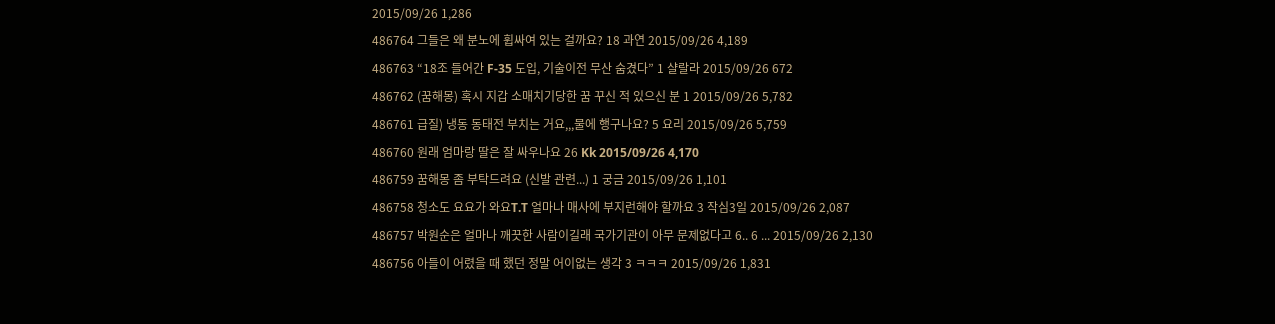2015/09/26 1,286
486764 그들은 왜 분노에 휩싸여 있는 걸까요? 18 과연 2015/09/26 4,189
486763 “18조 들어간 F-35 도입, 기술이전 무산 숨겼다” 1 샬랄라 2015/09/26 672
486762 (꿈해몽) 혹시 지갑 소매치기당한 꿈 꾸신 적 있으신 분 1 2015/09/26 5,782
486761 급질) 냉동 동태전 부치는 거요,,,물에 행구나요? 5 요리 2015/09/26 5,759
486760 원래 엄마랑 딸은 잘 싸우나요 26 Kk 2015/09/26 4,170
486759 꿈해몽 좀 부탁드려요 (신발 관련...) 1 궁금 2015/09/26 1,101
486758 청소도 요요가 와요T.T 얼마나 매사에 부지런해야 할까요 3 작심3일 2015/09/26 2,087
486757 박원순은 얼마나 깨끗한 사람이길래 국가기관이 아무 문제없다고 6.. 6 ... 2015/09/26 2,130
486756 아들이 어렸을 때 했던 정말 어이없는 생각 3 ㅋㅋㅋ 2015/09/26 1,831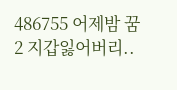486755 어제밤 꿈 2 지갑잃어버리..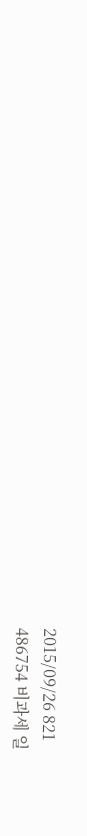2015/09/26 821
486754 비과세 일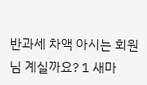반과세 차액 아시는 회원님 계실까요? 1 새마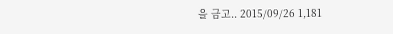을 금고.. 2015/09/26 1,181